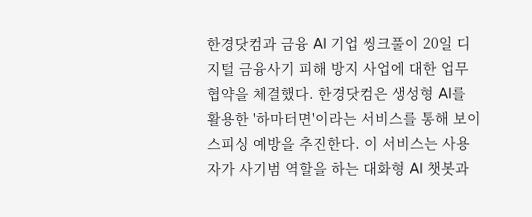한경닷컴과 금융 AI 기업 씽크풀이 20일 디지털 금융사기 피해 방지 사업에 대한 업무협약을 체결했다. 한경닷컴은 생성형 AI를 활용한 '하마터면'이라는 서비스를 통해 보이스피싱 예방을 추진한다. 이 서비스는 사용자가 사기범 역할을 하는 대화형 AI 챗봇과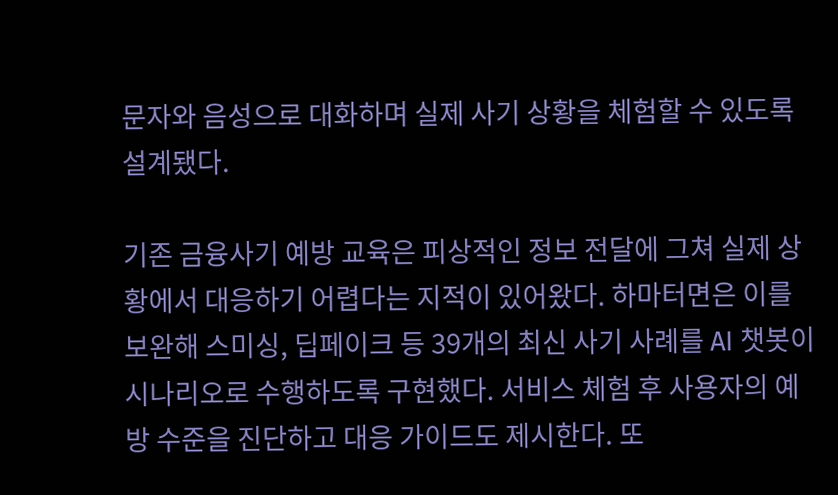문자와 음성으로 대화하며 실제 사기 상황을 체험할 수 있도록 설계됐다.

기존 금융사기 예방 교육은 피상적인 정보 전달에 그쳐 실제 상황에서 대응하기 어렵다는 지적이 있어왔다. 하마터면은 이를 보완해 스미싱, 딥페이크 등 39개의 최신 사기 사례를 AI 챗봇이 시나리오로 수행하도록 구현했다. 서비스 체험 후 사용자의 예방 수준을 진단하고 대응 가이드도 제시한다. 또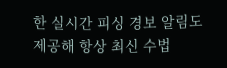한 실시간 피싱 경보 알림도 제공해 항상 최신 수법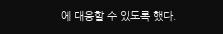에 대응할 수 있도록 했다.